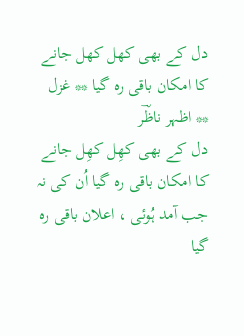دل کے بھی کھل کھل جانے کا امکان باقی رہ گیا ** غزل ** اظہر ناظؔر
دل کے بھی کھِل کھِل جانے کا امکان باقی رہ گیا اُن کی نہ جب آمد ہُوئی ، اعلان باقی رہ گیا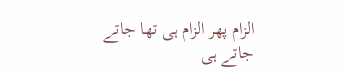الزام پھر الزام ہی تھا جاتے جاتے ہی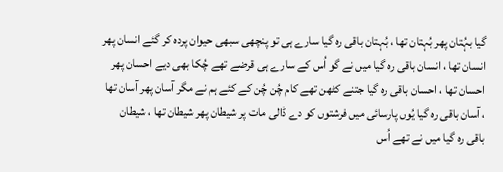گیا بہُتان پھر بُہتان تھا ، بُہتان باقی رہ گیا سارے ہی تو پنچھی سبھی حیوان پردہ کر گئے انسان پھر انسان تھا ، انسان باقی رہ گیا میں نے گو اُس کے سارے ہی قرضے تھے چُکا بھی دیے احسان پھر احسان تھا ، احسان باقی رہ گیا جتنے کٹھن تھے کام چُن چُن کے کئے ہم نے مگر آسان پھر آسان تھا ، آسان باقی رہ گیا یُوں پارسائی میں فرشتوں کو دے ڈالی مات پر شیطان پھر شیطان تھا ، شیطان باقی رہ گیا میں نے تھے اُس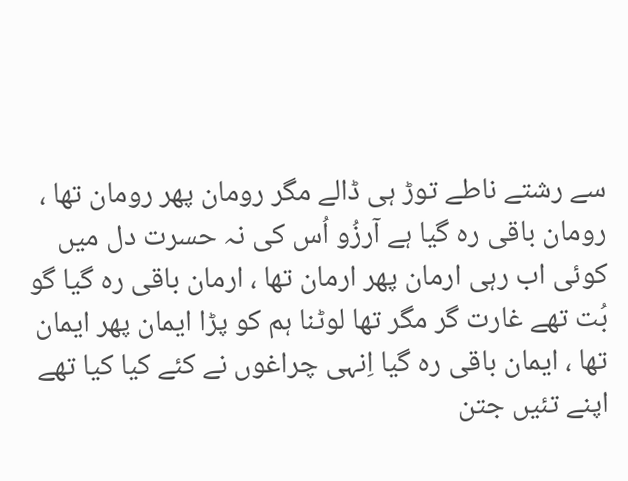سے رشتے ناطے توڑ ہی ڈالے مگر رومان پھر رومان تھا ، رومان باقی رہ گیا ہے آرزُو اُس کی نہ حسرت دل میں کوئی اب رہی ارمان پھر ارمان تھا ، ارمان باقی رہ گیا گو بُت تھے غارت گر مگر تھا لوٹنا ہم کو پڑا ایمان پھر ایمان تھا ، ایمان باقی رہ گیا اِنہی چراغوں نے کئے کیا کیا تھے اپنے تئیں جتن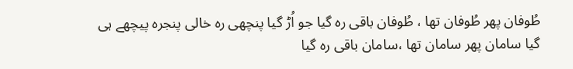طُوفان پھر طُوفان تھا ، طُوفان باقی رہ گیا جو اُڑ گیا پنچھی رہ خالی پنجرہ پیچھے ہی گیا سامان پھر سامان تھا ،سامان باقی رہ گیا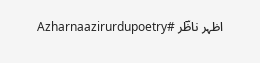اظہر ناظؔر #Azharnaazirurdupoetry